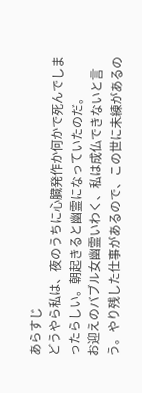あらすじ
どうやら私は、夜のうちに心臓発作か何かで死んでしまったらしい。朝起きると幽霊になっていたのだ。
お迎えのバブル女幽霊いわく、私は成仏できないと言う。やり残した仕事があるので、この世に未練があるの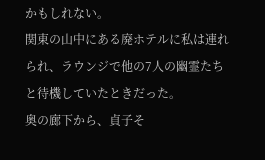かもしれない。
関東の山中にある廃ホテルに私は連れられ、ラウンジで他の7人の幽霊たちと待機していたときだった。
奥の廊下から、貞子そ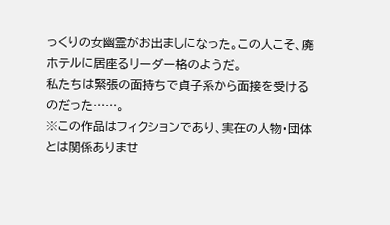っくりの女幽霊がお出ましになった。この人こそ、廃ホテルに居座るリーダー格のようだ。
私たちは緊張の面持ちで貞子系から面接を受けるのだった……。
※この作品はフィクションであり、実在の人物・団体とは関係ありませ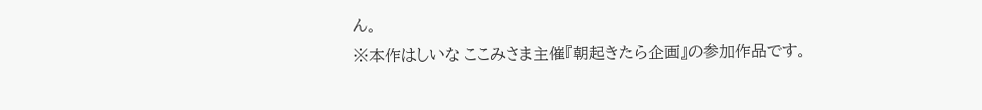ん。
※本作はしいな ここみさま主催『朝起きたら企画』の参加作品です。